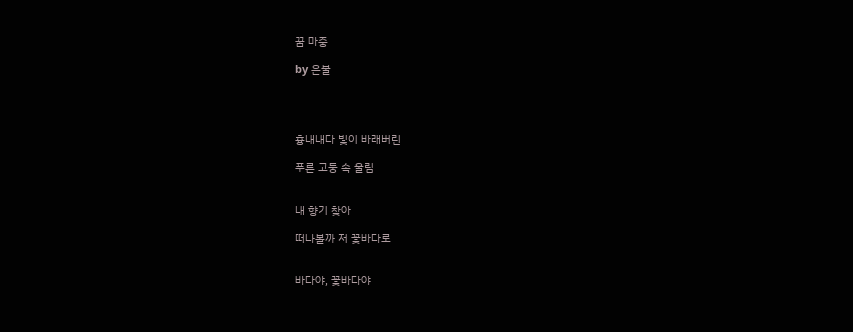꿈 마중

by 은불




흉내내다 빛이 바래버린

푸른 고둥 속 울림


내 향기 찾아

떠나볼까 저 꽃바다로


바다야, 꽃바다야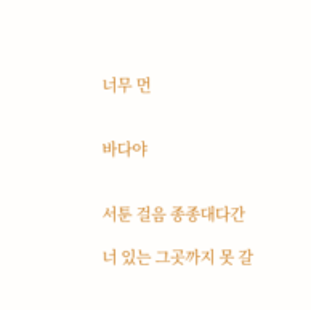너무 먼


바다야


서툰 걸음 종종대다간

너 있는 그곳까지 못 갈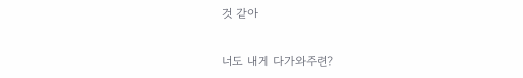것 같아


너도 내게 다가와주련?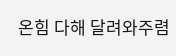온힘 다해 달려와주렴